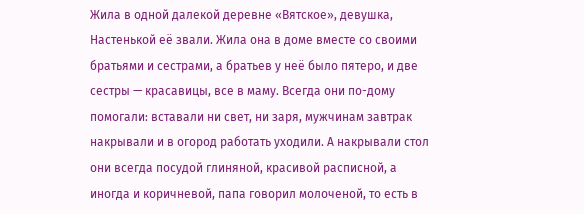Жила в одной далекой деревне «Вятское», девушка, Настенькой её звали. Жила она в доме вместе со своими братьями и сестрами, а братьев у неё было пятеро, и две сестры — красавицы, все в маму. Всегда они по-дому помогали: вставали ни свет, ни заря, мужчинам завтрак накрывали и в огород работать уходили. А накрывали стол они всегда посудой глиняной, красивой расписной, а иногда и коричневой, папа говорил молоченой, то есть в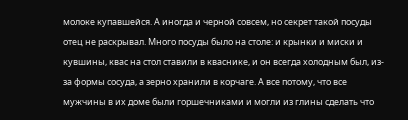молоке купавшейся. А иногда и черной совсем, но секрет такой посуды отец не раскрывал. Много посуды было на столе: и крынки и миски и кувшины, квас на стол ставили в кваснике, и он всегда холодным был, из-за формы сосуда, а зерно хранили в корчаге. А все потому, что все мужчины в их доме были горшечниками и могли из глины сделать что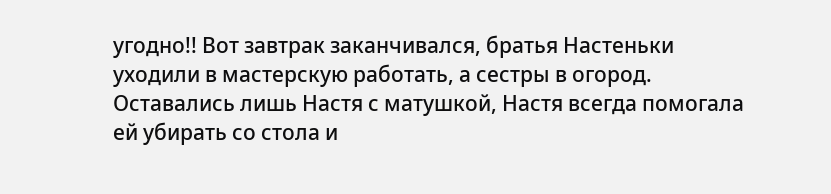угодно!! Вот завтрак заканчивался, братья Настеньки уходили в мастерскую работать, а сестры в огород. Оставались лишь Настя с матушкой, Настя всегда помогала ей убирать со стола и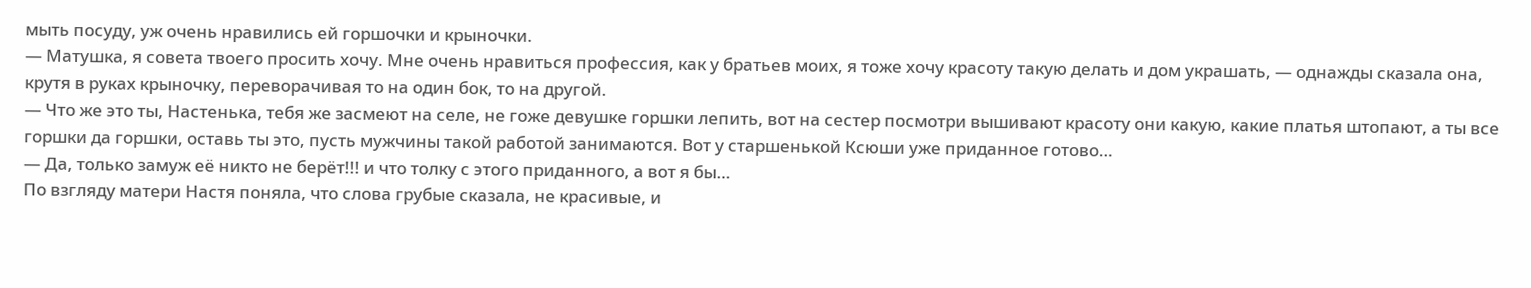мыть посуду, уж очень нравились ей горшочки и крыночки.
— Матушка, я совета твоего просить хочу. Мне очень нравиться профессия, как у братьев моих, я тоже хочу красоту такую делать и дом украшать, — однажды сказала она, крутя в руках крыночку, переворачивая то на один бок, то на другой.
— Что же это ты, Настенька, тебя же засмеют на селе, не гоже девушке горшки лепить, вот на сестер посмотри вышивают красоту они какую, какие платья штопают, а ты все горшки да горшки, оставь ты это, пусть мужчины такой работой занимаются. Вот у старшенькой Ксюши уже приданное готово…
— Да, только замуж её никто не берёт!!! и что толку с этого приданного, а вот я бы…
По взгляду матери Настя поняла, что слова грубые сказала, не красивые, и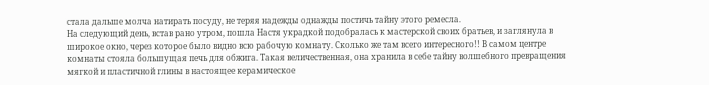стала дальше молча натирать посуду, не теряя надежды однажды постичь тайну этого ремесла.
На следующий день, встав рано утром, пошла Настя украдкой подобралась к мастерской своих братьев, и заглянула в широкое окно, через которое было видно всю рабочую комнату. Сколько же там всего интересного!! В самом центре комнаты стояла большущая печь для обжига. Такая величественная, она хранила в себе тайну волшебного превращения мягкой и пластичной глины в настоящее керамическое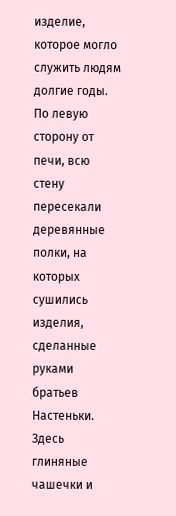изделие, которое могло служить людям долгие годы. По левую сторону от печи, всю стену пересекали деревянные полки, на которых сушились изделия, сделанные руками братьев Настеньки. Здесь глиняные чашечки и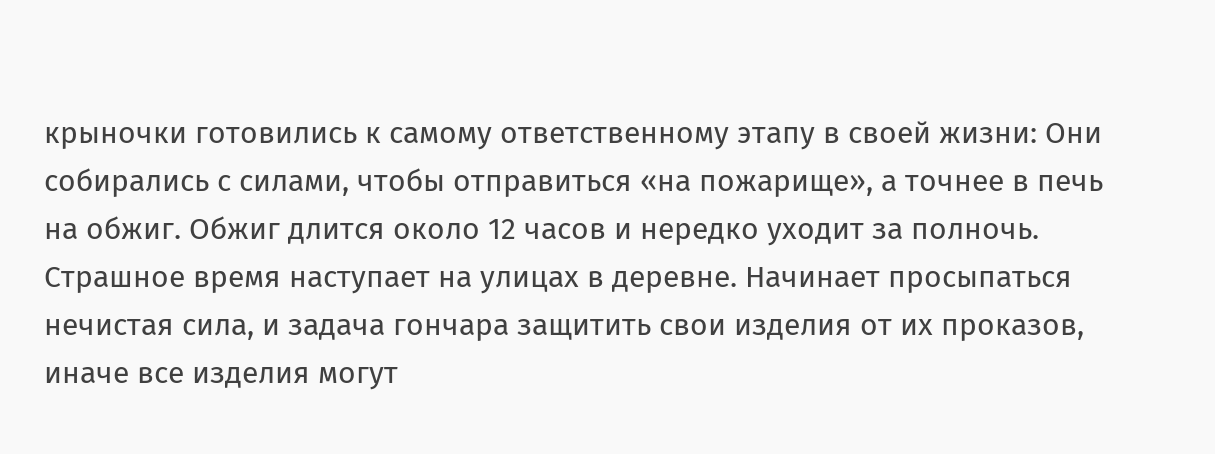крыночки готовились к самому ответственному этапу в своей жизни: Они собирались с силами, чтобы отправиться «на пожарище», а точнее в печь на обжиг. Обжиг длится около 12 часов и нередко уходит за полночь. Страшное время наступает на улицах в деревне. Начинает просыпаться нечистая сила, и задача гончара защитить свои изделия от их проказов, иначе все изделия могут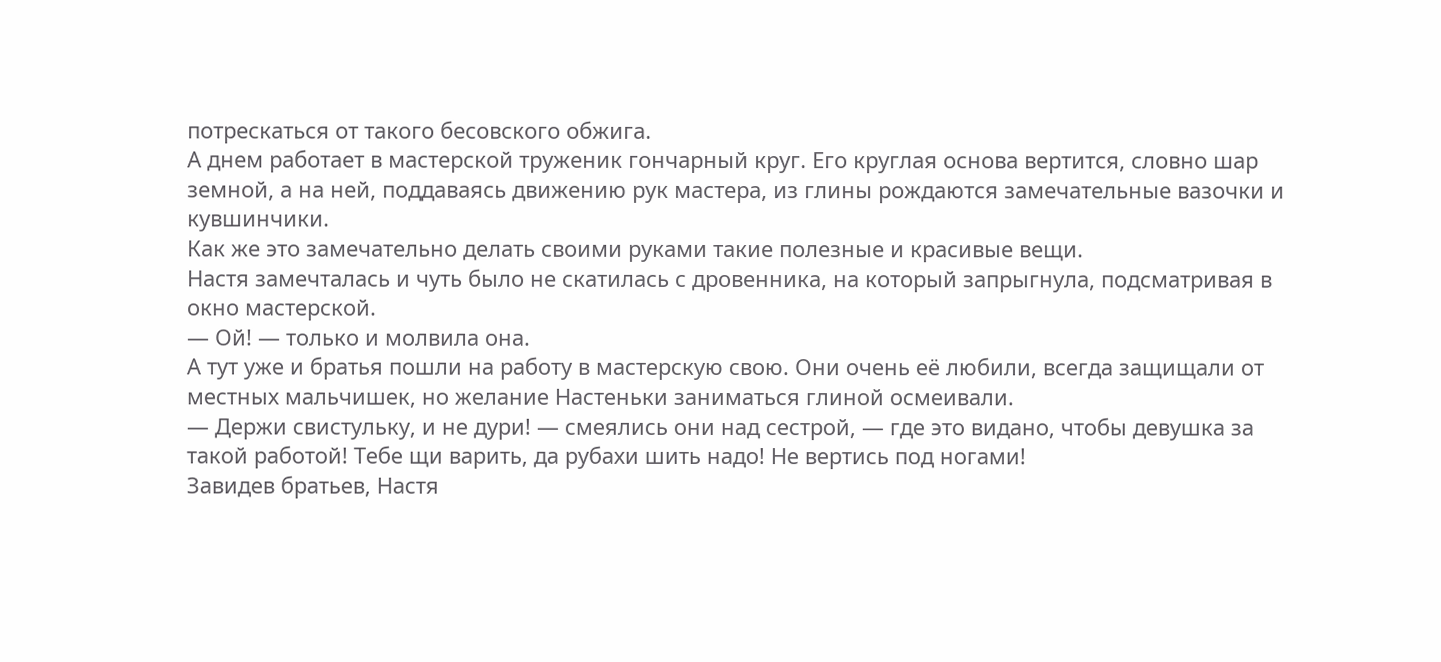потрескаться от такого бесовского обжига.
А днем работает в мастерской труженик гончарный круг. Его круглая основа вертится, словно шар земной, а на ней, поддаваясь движению рук мастера, из глины рождаются замечательные вазочки и кувшинчики.
Как же это замечательно делать своими руками такие полезные и красивые вещи.
Настя замечталась и чуть было не скатилась с дровенника, на который запрыгнула, подсматривая в окно мастерской.
— Ой! — только и молвила она.
А тут уже и братья пошли на работу в мастерскую свою. Они очень её любили, всегда защищали от местных мальчишек, но желание Настеньки заниматься глиной осмеивали.
— Держи свистульку, и не дури! — смеялись они над сестрой, — где это видано, чтобы девушка за такой работой! Тебе щи варить, да рубахи шить надо! Не вертись под ногами!
Завидев братьев, Настя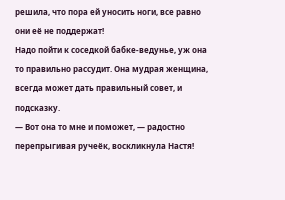решила, что пора ей уносить ноги, все равно они её не поддержат!
Надо пойти к соседкой бабке-ведунье, уж она то правильно рассудит. Она мудрая женщина, всегда может дать правильный совет, и подсказку.
— Вот она то мне и поможет, — радостно перепрыгивая ручеёк, воскликнула Настя!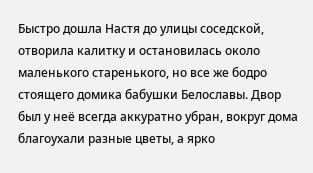Быстро дошла Настя до улицы соседской, отворила калитку и остановилась около маленького старенького, но все же бодро стоящего домика бабушки Белославы. Двор был у неё всегда аккуратно убран, вокруг дома благоухали разные цветы, а ярко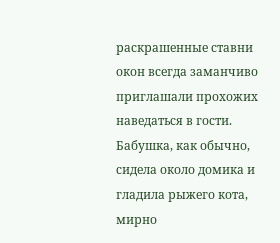раскрашенные ставни окон всегда заманчиво приглашали прохожих наведаться в гости. Бабушка, как обычно, сидела около домика и гладила рыжего кота, мирно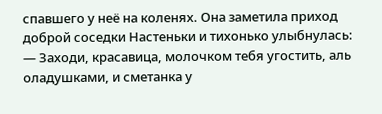спавшего у неё на коленях. Она заметила приход доброй соседки Настеньки и тихонько улыбнулась:
— Заходи, красавица, молочком тебя угостить, аль оладушками, и сметанка у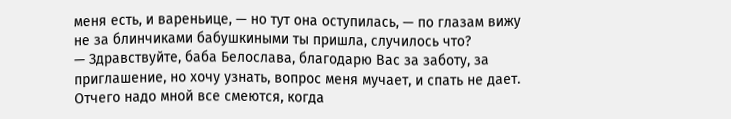меня есть, и вареньице, — но тут она оступилась, — по глазам вижу не за блинчиками бабушкиными ты пришла, случилось что?
— Здравствуйте, баба Белослава, благодарю Вас за заботу, за приглашение, но хочу узнать, вопрос меня мучает, и спать не дает. Отчего надо мной все смеются, когда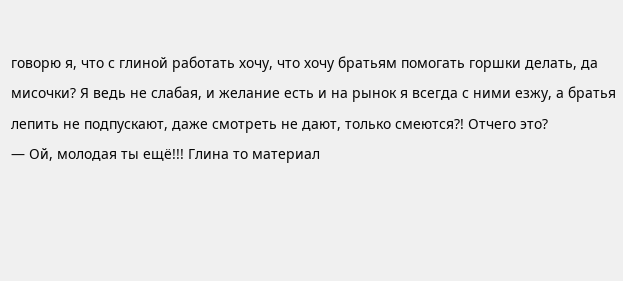говорю я, что с глиной работать хочу, что хочу братьям помогать горшки делать, да мисочки? Я ведь не слабая, и желание есть и на рынок я всегда с ними езжу, а братья лепить не подпускают, даже смотреть не дают, только смеются?! Отчего это?
— Ой, молодая ты ещё!!! Глина то материал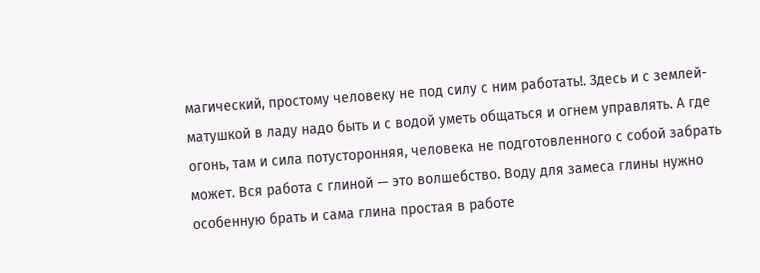магический, простому человеку не под силу с ним работать!. Здесь и с землей-матушкой в ладу надо быть и с водой уметь общаться и огнем управлять. А где огонь, там и сила потусторонняя, человека не подготовленного с собой забрать может. Вся работа с глиной — это волшебство. Воду для замеса глины нужно особенную брать и сама глина простая в работе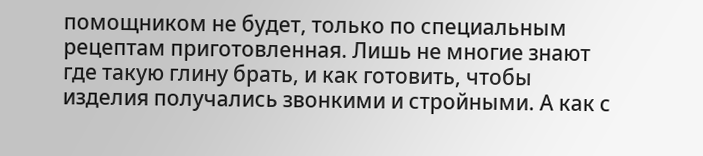помощником не будет, только по специальным рецептам приготовленная. Лишь не многие знают где такую глину брать, и как готовить, чтобы изделия получались звонкими и стройными. А как с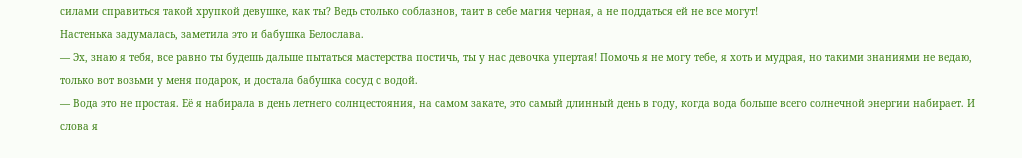силами справиться такой хрупкой девушке, как ты? Ведь столько соблазнов, таит в себе магия черная, а не поддаться ей не все могут!
Настенька задумалась, заметила это и бабушка Белослава.
— Эх, знаю я тебя, все равно ты будешь дальше пытаться мастерства постичь, ты у нас девочка упертая! Помочь я не могу тебе, я хоть и мудрая, но такими знаниями не ведаю, только вот возьми у меня подарок, и достала бабушка сосуд с водой.
— Вода это не простая. Её я набирала в день летнего солнцестояния, на самом закате, это самый длинный день в году, когда вода больше всего солнечной энергии набирает. И слова я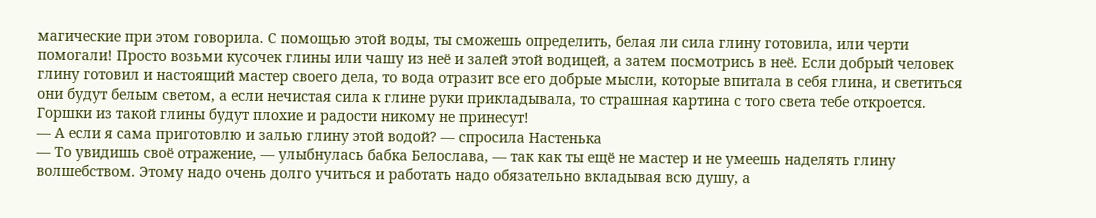магические при этом говорила. С помощью этой воды, ты сможешь определить, белая ли сила глину готовила, или черти помогали! Просто возьми кусочек глины или чашу из неё и залей этой водицей, а затем посмотрись в неё. Если добрый человек глину готовил и настоящий мастер своего дела, то вода отразит все его добрые мысли, которые впитала в себя глина, и светиться они будут белым светом, а если нечистая сила к глине руки прикладывала, то страшная картина с того света тебе откроется. Горшки из такой глины будут плохие и радости никому не принесут!
— А если я сама приготовлю и залью глину этой водой? — спросила Настенька
— То увидишь своё отражение, — улыбнулась бабка Белослава, — так как ты ещё не мастер и не умеешь наделять глину волшебством. Этому надо очень долго учиться и работать надо обязательно вкладывая всю душу, а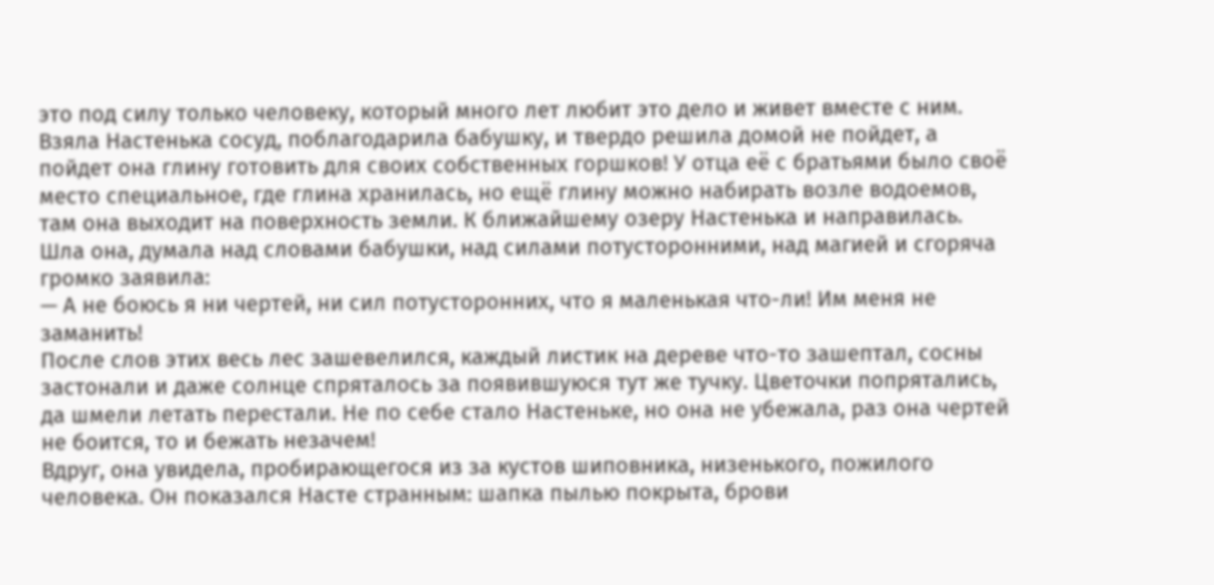это под силу только человеку, который много лет любит это дело и живет вместе с ним.
Взяла Настенька сосуд, поблагодарила бабушку, и твердо решила домой не пойдет, а пойдет она глину готовить для своих собственных горшков! У отца её с братьями было своё место специальное, где глина хранилась, но ещё глину можно набирать возле водоемов, там она выходит на поверхность земли. К ближайшему озеру Настенька и направилась. Шла она, думала над словами бабушки, над силами потусторонними, над магией и сгоряча громко заявила:
— А не боюсь я ни чертей, ни сил потусторонних, что я маленькая что-ли! Им меня не заманить!
После слов этих весь лес зашевелился, каждый листик на дереве что-то зашептал, сосны застонали и даже солнце спряталось за появившуюся тут же тучку. Цветочки попрятались, да шмели летать перестали. Не по себе стало Настеньке, но она не убежала, раз она чертей не боится, то и бежать незачем!
Вдруг, она увидела, пробирающегося из за кустов шиповника, низенького, пожилого человека. Он показался Насте странным: шапка пылью покрыта, брови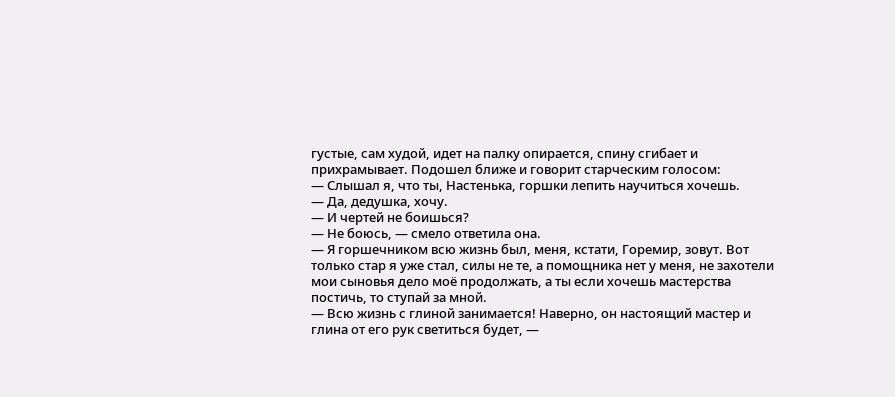густые, сам худой, идет на палку опирается, спину сгибает и прихрамывает. Подошел ближе и говорит старческим голосом:
— Слышал я, что ты, Настенька, горшки лепить научиться хочешь.
— Да, дедушка, хочу.
— И чертей не боишься?
— Не боюсь, — смело ответила она.
— Я горшечником всю жизнь был, меня, кстати, Горемир, зовут. Вот только стар я уже стал, силы не те, а помощника нет у меня, не захотели мои сыновья дело моё продолжать, а ты если хочешь мастерства постичь, то ступай за мной.
— Всю жизнь с глиной занимается! Наверно, он настоящий мастер и глина от его рук светиться будет, —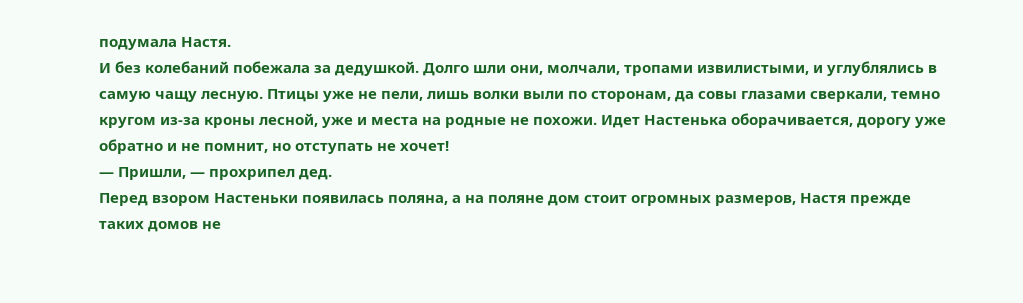подумала Настя.
И без колебаний побежала за дедушкой. Долго шли они, молчали, тропами извилистыми, и углублялись в самую чащу лесную. Птицы уже не пели, лишь волки выли по сторонам, да совы глазами сверкали, темно кругом из-за кроны лесной, уже и места на родные не похожи. Идет Настенька оборачивается, дорогу уже обратно и не помнит, но отступать не хочет!
— Пришли, — прохрипел дед.
Перед взором Настеньки появилась поляна, а на поляне дом стоит огромных размеров, Настя прежде таких домов не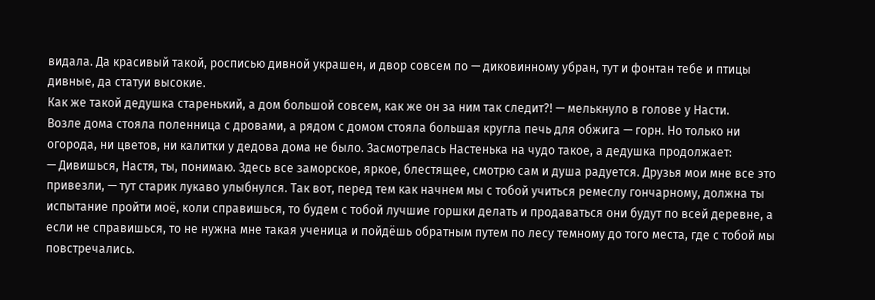видала. Да красивый такой, росписью дивной украшен, и двор совсем по — диковинному убран, тут и фонтан тебе и птицы дивные, да статуи высокие.
Как же такой дедушка старенький, а дом большой совсем, как же он за ним так следит?! — мелькнуло в голове у Насти.
Возле дома стояла поленница с дровами, а рядом с домом стояла большая кругла печь для обжига — горн. Но только ни огорода, ни цветов, ни калитки у дедова дома не было. Засмотрелась Настенька на чудо такое, а дедушка продолжает:
— Дивишься, Настя, ты, понимаю. Здесь все заморское, яркое, блестящее, смотрю сам и душа радуется. Друзья мои мне все это привезли, — тут старик лукаво улыбнулся. Так вот, перед тем как начнем мы с тобой учиться ремеслу гончарному, должна ты испытание пройти моё, коли справишься, то будем с тобой лучшие горшки делать и продаваться они будут по всей деревне, а если не справишься, то не нужна мне такая ученица и пойдёшь обратным путем по лесу темному до того места, где с тобой мы повстречались.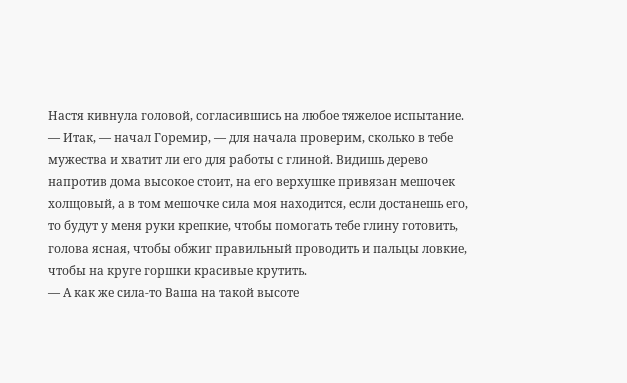Настя кивнула головой, согласившись на любое тяжелое испытание.
— Итак, — начал Горемир, — для начала проверим, сколько в тебе мужества и хватит ли его для работы с глиной. Видишь дерево напротив дома высокое стоит, на его верхушке привязан мешочек холщовый, а в том мешочке сила моя находится, если достанешь его, то будут у меня руки крепкие, чтобы помогать тебе глину готовить, голова ясная, чтобы обжиг правильный проводить и пальцы ловкие, чтобы на круге горшки красивые крутить.
— А как же сила-то Ваша на такой высоте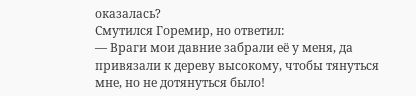оказалась?
Смутился Горемир, но ответил:
— Враги мои давние забрали её у меня, да привязали к дереву высокому, чтобы тянуться мне, но не дотянуться было!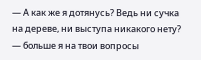— А как же я дотянусь? Ведь ни сучка на дереве, ни выступа никакого нету?
— больше я на твои вопросы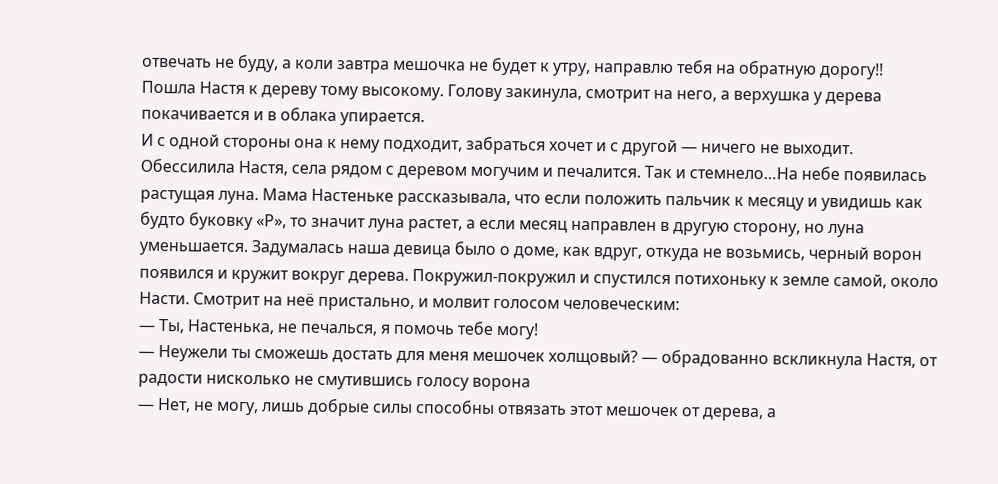отвечать не буду, а коли завтра мешочка не будет к утру, направлю тебя на обратную дорогу!!
Пошла Настя к дереву тому высокому. Голову закинула, смотрит на него, а верхушка у дерева покачивается и в облака упирается.
И с одной стороны она к нему подходит, забраться хочет и с другой — ничего не выходит. Обессилила Настя, села рядом с деревом могучим и печалится. Так и стемнело…На небе появилась растущая луна. Мама Настеньке рассказывала, что если положить пальчик к месяцу и увидишь как будто буковку «Р», то значит луна растет, а если месяц направлен в другую сторону, но луна уменьшается. Задумалась наша девица было о доме, как вдруг, откуда не возьмись, черный ворон появился и кружит вокруг дерева. Покружил-покружил и спустился потихоньку к земле самой, около Насти. Смотрит на неё пристально, и молвит голосом человеческим:
— Ты, Настенька, не печалься, я помочь тебе могу!
— Неужели ты сможешь достать для меня мешочек холщовый? — обрадованно вскликнула Настя, от радости нисколько не смутившись голосу ворона
— Нет, не могу, лишь добрые силы способны отвязать этот мешочек от дерева, а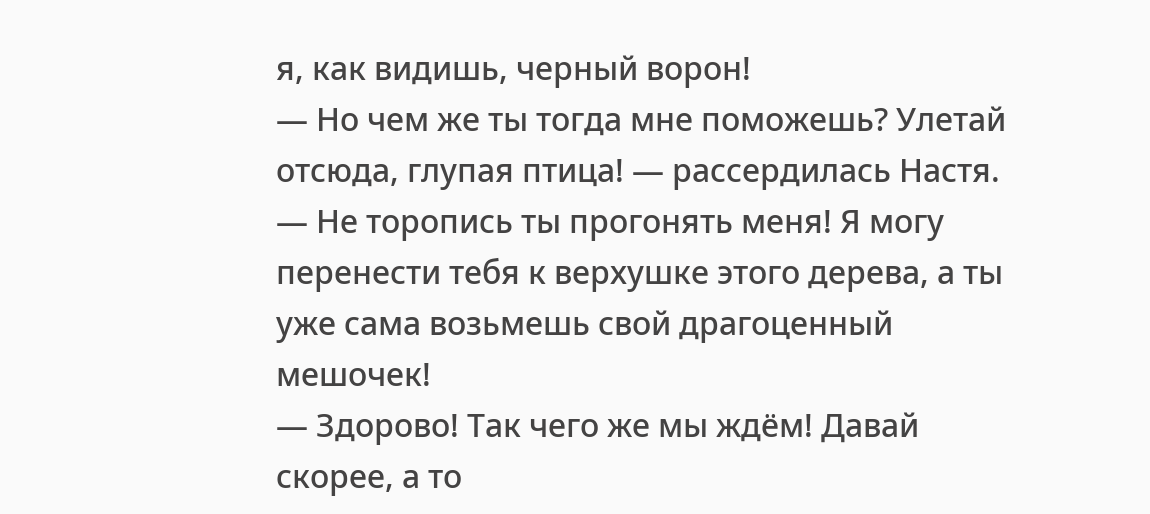я, как видишь, черный ворон!
— Но чем же ты тогда мне поможешь? Улетай отсюда, глупая птица! — рассердилась Настя.
— Не торопись ты прогонять меня! Я могу перенести тебя к верхушке этого дерева, а ты уже сама возьмешь свой драгоценный мешочек!
— Здорово! Так чего же мы ждём! Давай скорее, а то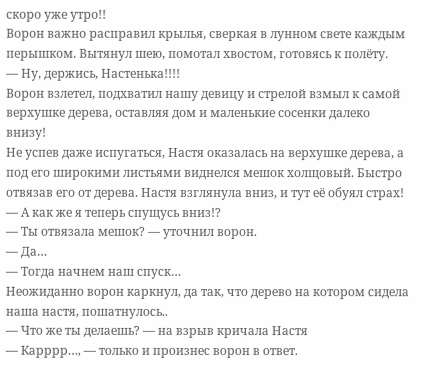скоро уже утро!!
Ворон важно расправил крылья, сверкая в лунном свете каждым перышком. Вытянул шею, помотал хвостом, готовясь к полёту.
— Ну, держись, Настенька!!!!
Ворон взлетел, подхватил нашу девицу и стрелой взмыл к самой верхушке дерева, оставляя дом и маленькие сосенки далеко внизу!
Не успев даже испугаться, Настя оказалась на верхушке дерева, а под его широкими листьями виднелся мешок холщовый. Быстро отвязав его от дерева. Настя взглянула вниз, и тут её обуял страх!
— А как же я теперь спущусь вниз!?
— Ты отвязала мешок? — уточнил ворон.
— Да…
— Тогда начнем наш спуск…
Неожиданно ворон каркнул, да так, что дерево на котором сидела наша настя, пошатнулось..
— Что же ты делаешь? — на взрыв кричала Настя
— Карррр…, — только и произнес ворон в ответ.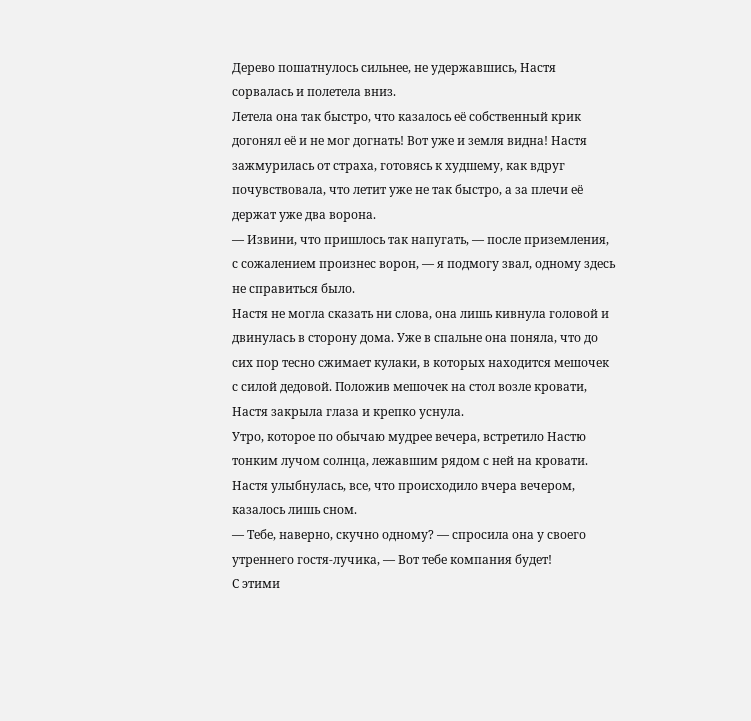Дерево пошатнулось сильнее, не удержавшись, Настя сорвалась и полетела вниз.
Летела она так быстро, что казалось её собственный крик догонял её и не мог догнать! Вот уже и земля видна! Настя зажмурилась от страха, готовясь к худшему, как вдруг почувствовала, что летит уже не так быстро, а за плечи её держат уже два ворона.
— Извини, что пришлось так напугать, — после приземления, с сожалением произнес ворон, — я подмогу звал, одному здесь не справиться было.
Настя не могла сказать ни слова, она лишь кивнула головой и двинулась в сторону дома. Уже в спальне она поняла, что до сих пор тесно сжимает кулаки, в которых находится мешочек с силой дедовой. Положив мешочек на стол возле кровати, Настя закрыла глаза и крепко уснула.
Утро, которое по обычаю мудрее вечера, встретило Настю тонким лучом солнца, лежавшим рядом с ней на кровати. Настя улыбнулась, все, что происходило вчера вечером, казалось лишь сном.
— Тебе, наверно, скучно одному? — спросила она у своего утреннего гостя-лучика, — Вот тебе компания будет!
С этими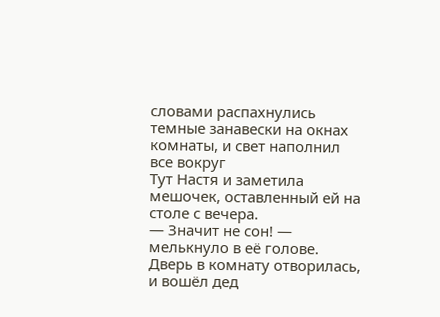словами распахнулись темные занавески на окнах комнаты, и свет наполнил все вокруг
Тут Настя и заметила мешочек, оставленный ей на столе с вечера.
— Значит не сон! — мелькнуло в её голове.
Дверь в комнату отворилась, и вошёл дед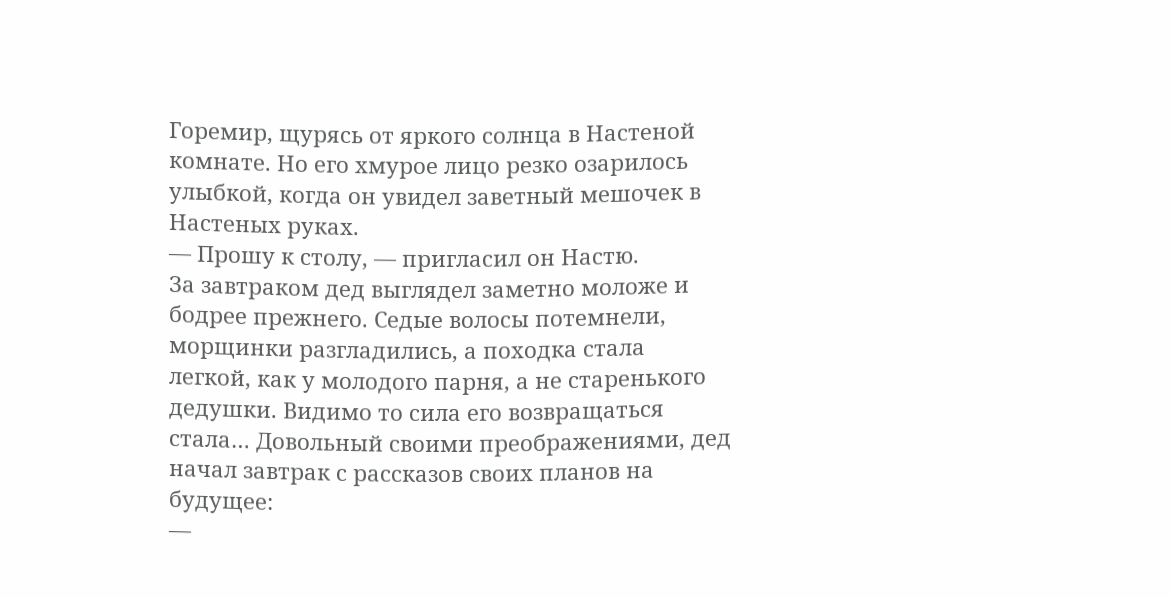Горемир, щурясь от яркого солнца в Настеной комнате. Но его хмурое лицо резко озарилось улыбкой, когда он увидел заветный мешочек в Настеных руках.
— Прошу к столу, — пригласил он Настю.
За завтраком дед выглядел заметно моложе и бодрее прежнего. Седые волосы потемнели, морщинки разгладились, а походка стала легкой, как у молодого парня, а не старенького дедушки. Видимо то сила его возвращаться стала… Довольный своими преображениями, дед начал завтрак с рассказов своих планов на будущее:
—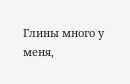Глины много у меня,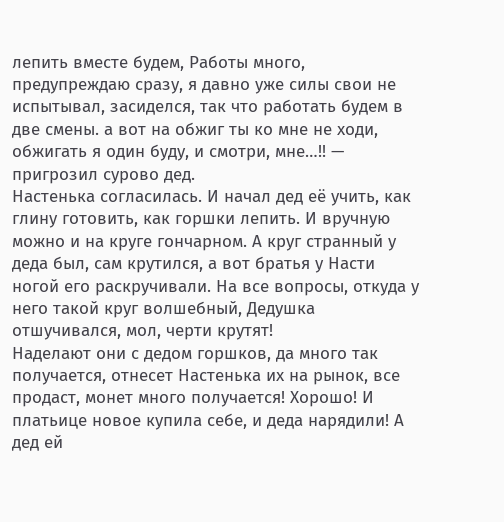лепить вместе будем, Работы много, предупреждаю сразу, я давно уже силы свои не испытывал, засиделся, так что работать будем в две смены. а вот на обжиг ты ко мне не ходи, обжигать я один буду, и смотри, мне…!! — пригрозил сурово дед.
Настенька согласилась. И начал дед её учить, как глину готовить, как горшки лепить. И вручную можно и на круге гончарном. А круг странный у деда был, сам крутился, а вот братья у Насти ногой его раскручивали. На все вопросы, откуда у него такой круг волшебный, Дедушка отшучивался, мол, черти крутят!
Наделают они с дедом горшков, да много так получается, отнесет Настенька их на рынок, все продаст, монет много получается! Хорошо! И платьице новое купила себе, и деда нарядили! А дед ей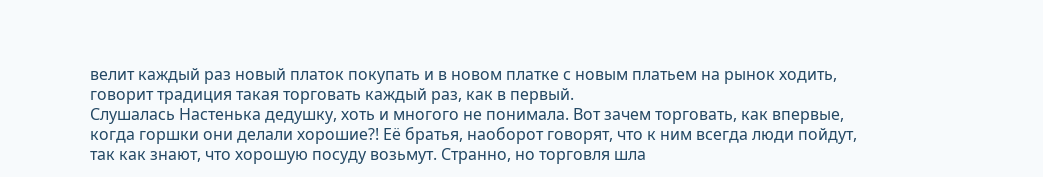велит каждый раз новый платок покупать и в новом платке с новым платьем на рынок ходить, говорит традиция такая торговать каждый раз, как в первый.
Слушалась Настенька дедушку, хоть и многого не понимала. Вот зачем торговать, как впервые, когда горшки они делали хорошие?! Её братья, наоборот говорят, что к ним всегда люди пойдут, так как знают, что хорошую посуду возьмут. Странно, но торговля шла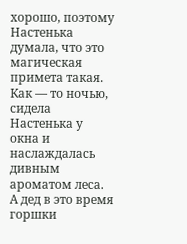хорошо, поэтому Настенька думала, что это магическая примета такая.
Как — то ночью, сидела Настенька у окна и наслаждалась дивным ароматом леса. А дед в это время горшки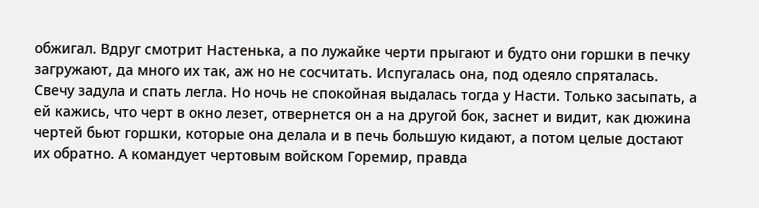обжигал. Вдруг смотрит Настенька, а по лужайке черти прыгают и будто они горшки в печку загружают, да много их так, аж но не сосчитать. Испугалась она, под одеяло спряталась. Свечу задула и спать легла. Но ночь не спокойная выдалась тогда у Насти. Только засыпать, а ей кажись, что черт в окно лезет, отвернется он а на другой бок, заснет и видит, как дюжина чертей бьют горшки, которые она делала и в печь большую кидают, а потом целые достают их обратно. А командует чертовым войском Горемир, правда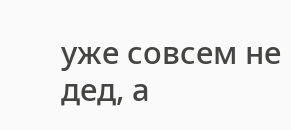уже совсем не дед, а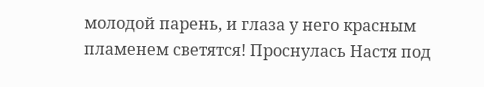молодой парень, и глаза у него красным пламенем светятся! Проснулась Настя под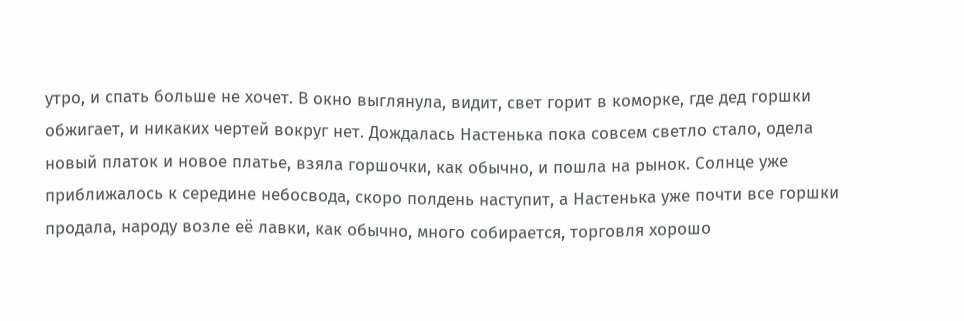утро, и спать больше не хочет. В окно выглянула, видит, свет горит в коморке, где дед горшки обжигает, и никаких чертей вокруг нет. Дождалась Настенька пока совсем светло стало, одела новый платок и новое платье, взяла горшочки, как обычно, и пошла на рынок. Солнце уже приближалось к середине небосвода, скоро полдень наступит, а Настенька уже почти все горшки продала, народу возле её лавки, как обычно, много собирается, торговля хорошо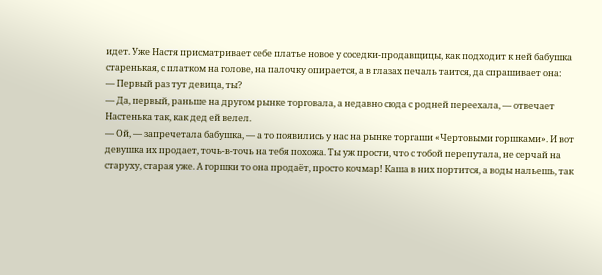идет. Уже Настя присматривает себе платье новое у соседки-продавщицы, как подходит к ней бабушка старенькая, с платком на голове, на палочку опирается, а в глазах печаль таится, да спрашивает она:
— Первый раз тут девица, ты?
— Да, первый, раньше на другом рынке торговала, а недавно сюда с родней переехала, — отвечает Настенька так, как дед ей велел.
— Ой, — запречетала бабушка, — а то появились у нас на рынке торгаши «Чертовыми горшками». И вот девушка их продает, точь-в-точь на тебя похожа. Ты уж прости, что с тобой перепутала, не серчай на старуху, старая уже. А горшки то она продаёт, просто кочмар! Каша в них портится, а воды нальешь, так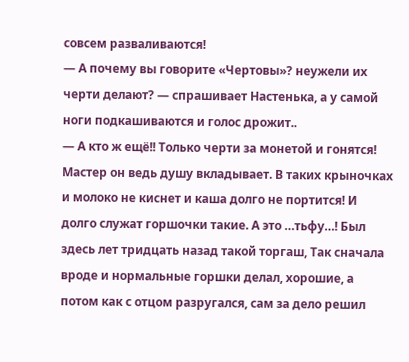совсем разваливаются!
— А почему вы говорите «Чертовы»? неужели их черти делают? — спрашивает Настенька, а у самой ноги подкашиваются и голос дрожит..
— А кто ж ещё!! Только черти за монетой и гонятся! Мастер он ведь душу вкладывает. В таких крыночках и молоко не киснет и каша долго не портится! И долго служат горшочки такие. А это …тьфу…! Был здесь лет тридцать назад такой торгаш, Так сначала вроде и нормальные горшки делал, хорошие, а потом как с отцом разругался, сам за дело решил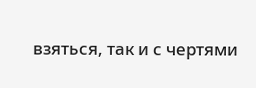взяться, так и с чертями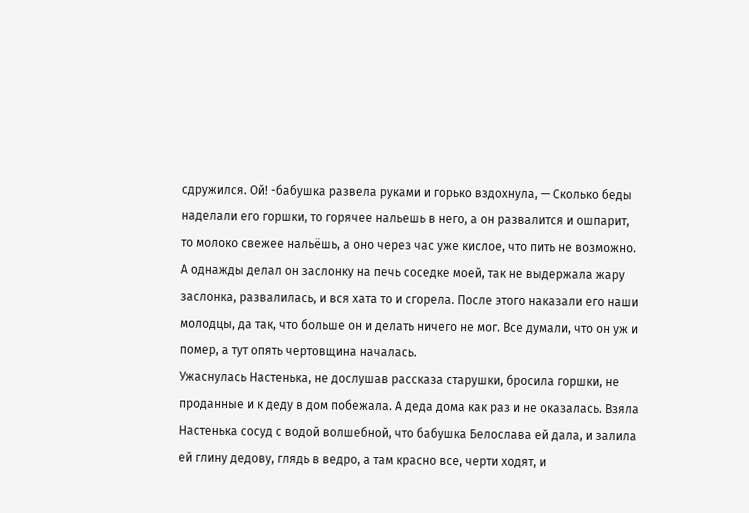сдружился. Ой! -бабушка развела руками и горько вздохнула, — Сколько беды наделали его горшки, то горячее нальешь в него, а он развалится и ошпарит, то молоко свежее нальёшь, а оно через час уже кислое, что пить не возможно. А однажды делал он заслонку на печь соседке моей, так не выдержала жару заслонка, развалилась, и вся хата то и сгорела. После этого наказали его наши молодцы, да так, что больше он и делать ничего не мог. Все думали, что он уж и помер, а тут опять чертовщина началась.
Ужаснулась Настенька, не дослушав рассказа старушки, бросила горшки, не проданные и к деду в дом побежала. А деда дома как раз и не оказалась. Взяла Настенька сосуд с водой волшебной, что бабушка Белослава ей дала, и залила ей глину дедову, глядь в ведро, а там красно все, черти ходят, и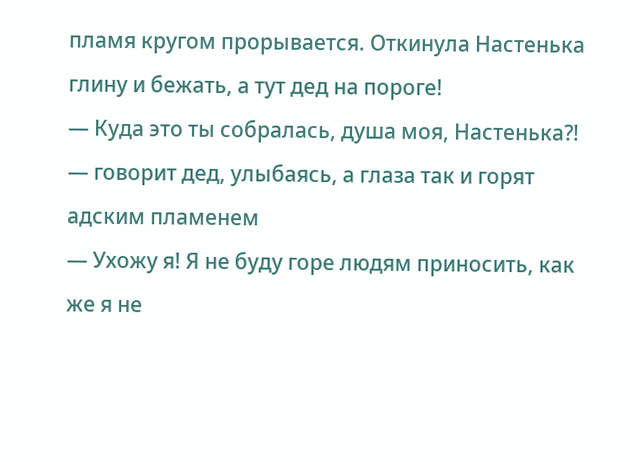пламя кругом прорывается. Откинула Настенька глину и бежать, а тут дед на пороге!
— Куда это ты собралась, душа моя, Настенька?! — говорит дед, улыбаясь, а глаза так и горят адским пламенем
— Ухожу я! Я не буду горе людям приносить, как же я не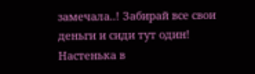замечала..! Забирай все свои деньги и сиди тут один!
Настенька в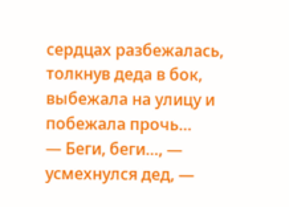сердцах разбежалась, толкнув деда в бок, выбежала на улицу и побежала прочь…
— Беги, беги…, — усмехнулся дед, —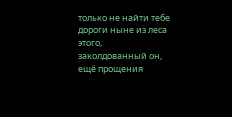только не найти тебе дороги ныне из леса этого, заколдованный он, ещё прощения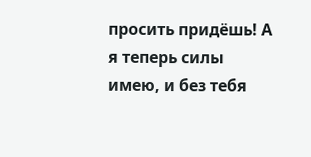просить придёшь! А я теперь силы имею, и без тебя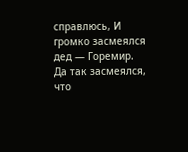справлюсь, И громко засмеялся дед — Горемир. Да так засмеялся, что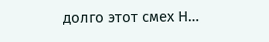долго этот смех Н…